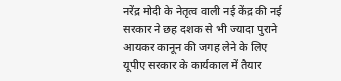नरेंद्र मोदी के नेतृत्व वाली नई केंद्र की नई सरकार ने छह दशक से भी ज्यादा पुराने आयकर कानून की जगह लेने के लिए यूपीए सरकार के कार्यकाल में तैयार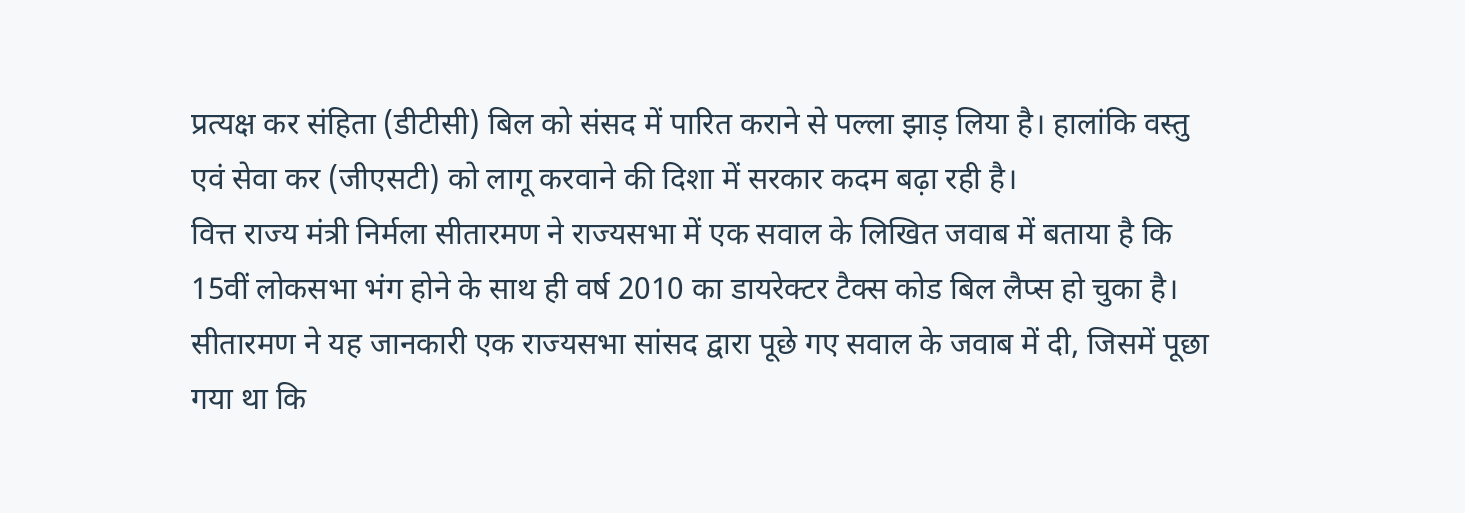प्रत्यक्ष कर संहिता (डीटीसी) बिल को संसद में पारित कराने से पल्ला झाड़ लिया है। हालांकि वस्तु एवं सेवा कर (जीएसटी) को लागू करवाने की दिशा में सरकार कदम बढ़ा रही है।
वित्त राज्य मंत्री निर्मला सीतारमण ने राज्यसभा में एक सवाल के लिखित जवाब में बताया है कि 15वीं लोकसभा भंग होने के साथ ही वर्ष 2010 का डायरेक्टर टैक्स कोड बिल लैप्स हो चुका है।
सीतारमण ने यह जानकारी एक राज्यसभा सांसद द्वारा पूछे गए सवाल के जवाब में दी, जिसमें पूछा गया था कि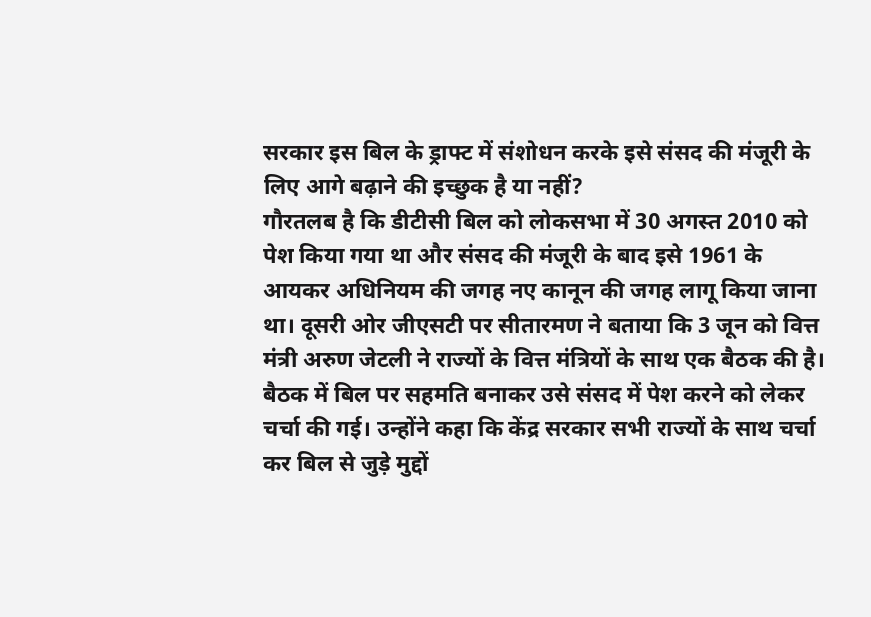सरकार इस बिल के ड्राफ्ट में संशोधन करके इसे संसद की मंजूरी के लिए आगे बढ़ाने की इच्छुक है या नहीं?
गौरतलब है कि डीटीसी बिल को लोकसभा में 30 अगस्त 2010 को पेश किया गया था और संसद की मंजूरी के बाद इसे 1961 के आयकर अधिनियम की जगह नए कानून की जगह लागू किया जाना था। दूसरी ओर जीएसटी पर सीतारमण ने बताया कि 3 जून को वित्त मंत्री अरुण जेटली ने राज्यों के वित्त मंत्रियों के साथ एक बैठक की है।
बैठक में बिल पर सहमति बनाकर उसे संसद में पेश करने को लेकर चर्चा की गई। उन्होंने कहा कि केंद्र सरकार सभी राज्यों के साथ चर्चा कर बिल से जुड़े मुद्दों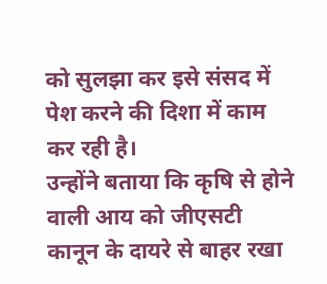को सुलझा कर इसे संसद में पेश करने की दिशा में काम कर रही है।
उन्होंने बताया कि कृषि से होने वाली आय को जीएसटी कानून के दायरे से बाहर रखा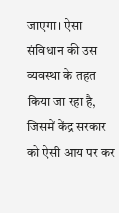जाएगा। ऐसा संविधान की उस व्यवस्था के तहत किया जा रहा है, जिसमें केंद्र सरकार को ऐसी आय पर कर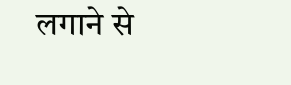लगाने से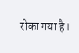रोका गया है।